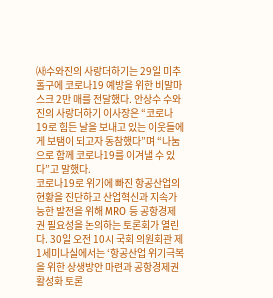㈔수와진의 사랑더하기는 29일 미추홀구에 코로나19 예방을 위한 비말마스크 2만 매를 전달했다. 안상수 수와진의 사랑더하기 이사장은 “코로나19로 힘든 날을 보내고 있는 이웃들에게 보탬이 되고자 동참했다”며 “나눔으로 함께 코로나19를 이겨낼 수 있다”고 말했다.
코로나19로 위기에 빠진 항공산업의 현황을 진단하고 산업혁신과 지속가능한 발전을 위해 MRO 등 공항경제권 필요성을 논의하는 토론회가 열린다. 30일 오전 10시 국회 의원회관 제1세미나실에서는 ‘항공산업 위기극복을 위한 상생방안 마련과 공항경제권 활성화 토론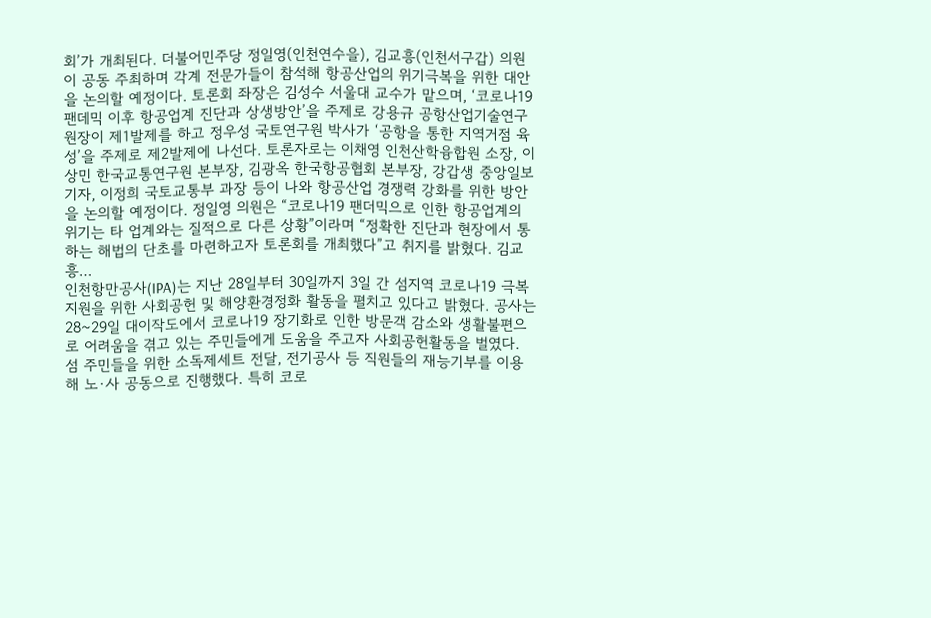회’가 개최된다. 더불어민주당 정일영(인천연수을), 김교흥(인천서구갑) 의원이 공동 주최하며 각계 전문가들이 참석해 항공산업의 위기극복을 위한 대안을 논의할 예정이다. 토론회 좌장은 김성수 서울대 교수가 맡으며, ‘코로나19 팬데믹 이후 항공업계 진단과 상생방안’을 주제로 강용규 공항산업기술연구원장이 제1발제를 하고 정우성 국토연구원 박사가 ‘공항을 통한 지역거점 육성’을 주제로 제2발제에 나선다. 토론자로는 이채영 인천산학융합원 소장, 이상민 한국교통연구원 본부장, 김광옥 한국항공협회 본부장, 강갑생 중앙일보 기자, 이정희 국토교통부 과장 등이 나와 항공산업 경쟁력 강화를 위한 방안을 논의할 예정이다. 정일영 의원은 “코로나19 팬더믹으로 인한 항공업계의 위기는 타 업계와는 질적으로 다른 상황”이라며 “정확한 진단과 현장에서 통하는 해법의 단초를 마련하고자 토론회를 개최했다”고 취지를 밝혔다. 김교흥…
인천항만공사(IPA)는 지난 28일부터 30일까지 3일 간 섬지역 코로나19 극복 지원을 위한 사회공헌 및 해양환경정화 활동을 펼치고 있다고 밝혔다. 공사는 28~29일 대이작도에서 코로나19 장기화로 인한 방문객 감소와 생활불편으로 어려움을 겪고 있는 주민들에게 도움을 주고자 사회공헌활동을 벌였다. 섬 주민들을 위한 소독제세트 전달, 전기공사 등 직원들의 재능기부를 이용해 노·사 공동으로 진행했다. 특히 코로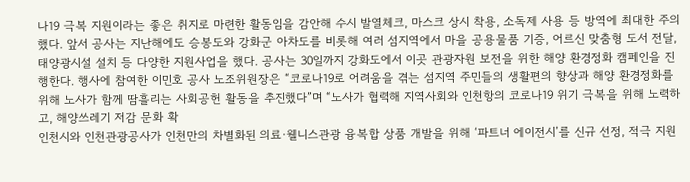나19 극복 지원이라는 좋은 취지로 마련한 활동임을 감안해 수시 발열체크, 마스크 상시 착용, 소독제 사용 등 방역에 최대한 주의했다. 앞서 공사는 지난해에도 승봉도와 강화군 아차도를 비롯해 여러 섬지역에서 마을 공용물품 기증, 어르신 맞춤형 도서 전달, 태양광시설 설치 등 다양한 지원사업을 했다. 공사는 30일까지 강화도에서 이곳 관광자원 보전을 위한 해양 환경정화 캠페인을 진행한다. 행사에 참여한 이민호 공사 노조위원장은 “코로나19로 어려움을 겪는 섬지역 주민들의 생활편의 향상과 해양 환경정화를 위해 노사가 함께 땀흘리는 사회공헌 활동을 추진했다”며 “노사가 협력해 지역사회와 인천항의 코로나19 위기 극복을 위해 노력하고, 해양쓰레기 저감 문화 확
인천시와 인천관광공사가 인천만의 차별화된 의료·웰니스관광 융복합 상품 개발을 위해 ‘파트너 에이전시’를 신규 선정, 적극 지원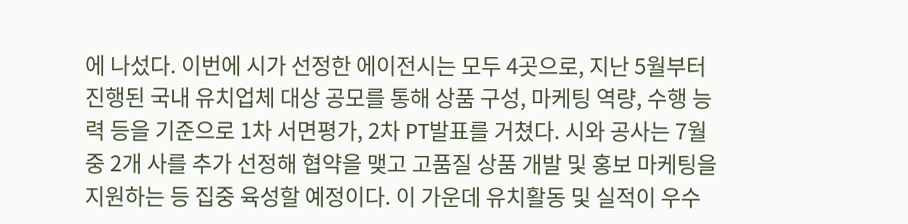에 나섰다. 이번에 시가 선정한 에이전시는 모두 4곳으로, 지난 5월부터 진행된 국내 유치업체 대상 공모를 통해 상품 구성, 마케팅 역량, 수행 능력 등을 기준으로 1차 서면평가, 2차 PT발표를 거쳤다. 시와 공사는 7월 중 2개 사를 추가 선정해 협약을 맺고 고품질 상품 개발 및 홍보 마케팅을 지원하는 등 집중 육성할 예정이다. 이 가운데 유치활동 및 실적이 우수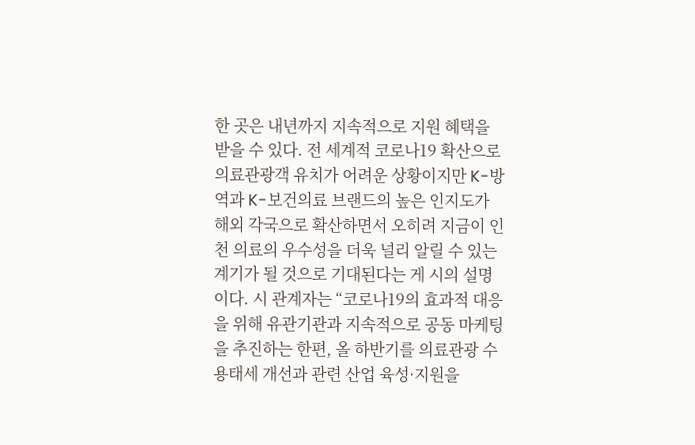한 곳은 내년까지 지속적으로 지원 혜택을 받을 수 있다. 전 세계적 코로나19 확산으로 의료관광객 유치가 어려운 상황이지만 K-방역과 K-보건의료 브랜드의 높은 인지도가 해외 각국으로 확산하면서 오히려 지금이 인천 의료의 우수성을 더욱 널리 알릴 수 있는 계기가 될 것으로 기대된다는 게 시의 설명이다. 시 관계자는 “코로나19의 효과적 대응을 위해 유관기관과 지속적으로 공동 마케팅을 추진하는 한편, 올 하반기를 의료관광 수용태세 개선과 관련 산업 육성·지원을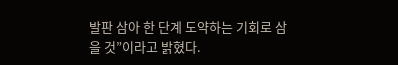발판 삼아 한 단계 도약하는 기회로 삼을 것”이라고 밝혔다.